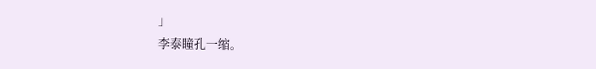」
李泰瞳孔一缩。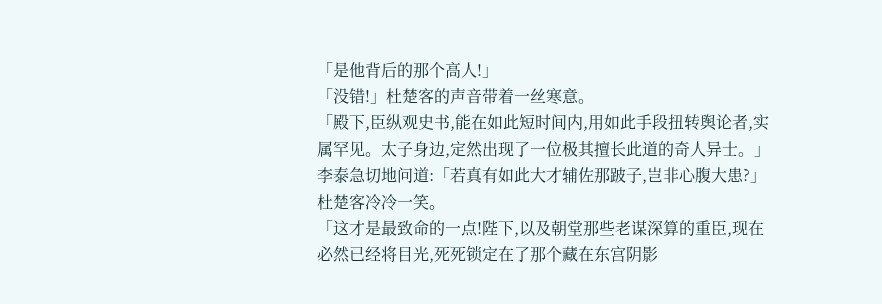「是他背后的那个高人!」
「没错!」杜楚客的声音带着一丝寒意。
「殿下,臣纵观史书,能在如此短时间内,用如此手段扭转舆论者,实属罕见。太子身边,定然出现了一位极其擅长此道的奇人异士。」
李泰急切地问道:「若真有如此大才辅佐那跛子,岂非心腹大患?」
杜楚客冷冷一笑。
「这才是最致命的一点!陛下,以及朝堂那些老谋深算的重臣,现在必然已经将目光,死死锁定在了那个藏在东宫阴影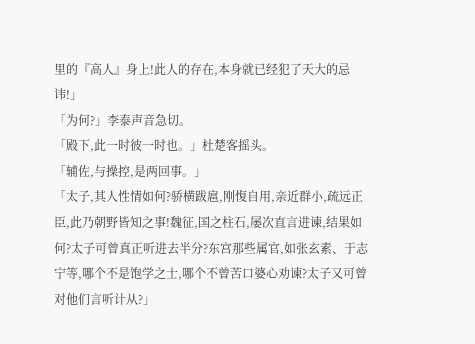里的『高人』身上!此人的存在,本身就已经犯了天大的忌讳!」
「为何?」李泰声音急切。
「殿下,此一时彼一时也。」杜楚客摇头。
「辅佐,与操控,是两回事。」
「太子,其人性情如何?骄横跋扈,刚愎自用,亲近群小,疏远正臣,此乃朝野皆知之事!魏征,国之柱石,屡次直言进谏,结果如何?太子可曾真正听进去半分?东宫那些属官,如张玄素、于志宁等,哪个不是饱学之士,哪个不曾苦口婆心劝谏?太子又可曾对他们言听计从?」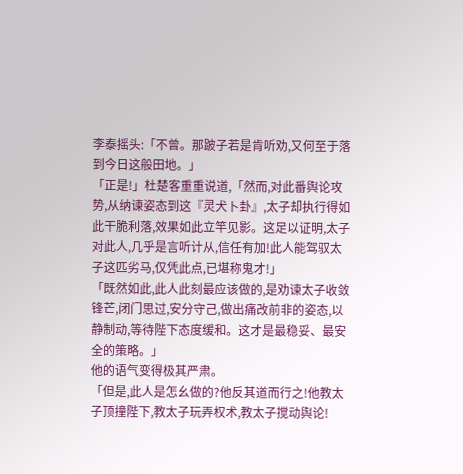李泰摇头:「不曾。那跛子若是肯听劝,又何至于落到今日这般田地。」
「正是!」杜楚客重重说道,「然而,对此番舆论攻势,从纳谏姿态到这『灵犬卜卦』,太子却执行得如此干脆利落,效果如此立竿见影。这足以证明,太子对此人,几乎是言听计从,信任有加!此人能驾驭太子这匹劣马,仅凭此点,已堪称鬼才!」
「既然如此,此人此刻最应该做的,是劝谏太子收敛锋芒,闭门思过,安分守己,做出痛改前非的姿态,以静制动,等待陛下态度缓和。这才是最稳妥、最安全的策略。」
他的语气变得极其严肃。
「但是,此人是怎幺做的?他反其道而行之!他教太子顶撞陛下,教太子玩弄权术,教太子搅动舆论!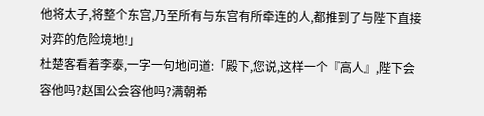他将太子,将整个东宫,乃至所有与东宫有所牵连的人,都推到了与陛下直接对弈的危险境地!」
杜楚客看着李泰,一字一句地问道:「殿下,您说,这样一个『高人』,陛下会容他吗?赵国公会容他吗?满朝希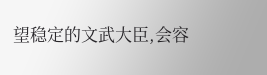望稳定的文武大臣,会容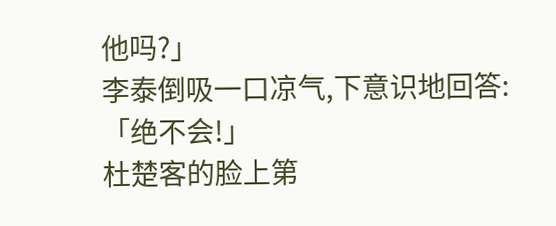他吗?」
李泰倒吸一口凉气,下意识地回答:「绝不会!」
杜楚客的脸上第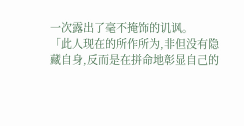一次露出了毫不掩饰的讥讽。
「此人现在的所作所为,非但没有隐藏自身,反而是在拼命地彰显自己的